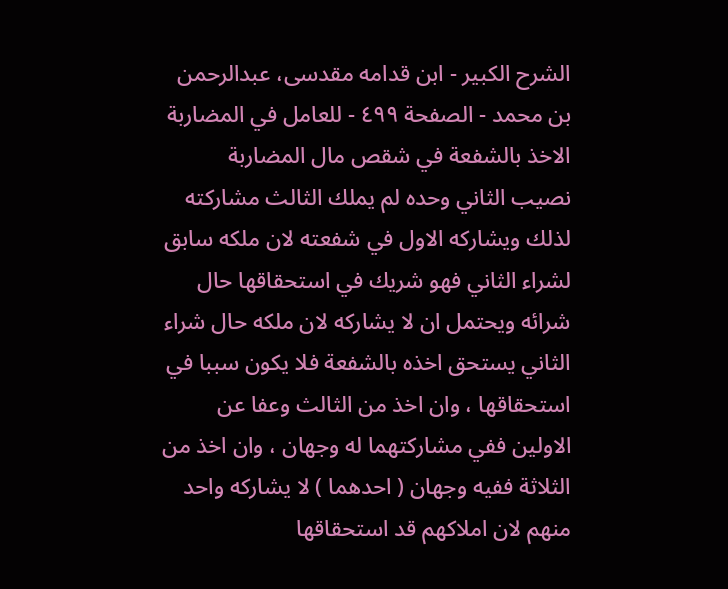الشرح الکبير - ابن قدامه مقدسی، عبدالرحمن بن محمد - الصفحة ٤٩٩ - للعامل في المضاربة الاخذ بالشفعة في شقص مال المضاربة
نصيب الثاني وحده لم يملك الثالث مشاركته لذلك ويشاركه الاول في شفعته لان ملكه سابق لشراء الثاني فهو شريك في استحقاقها حال شرائه ويحتمل ان لا يشاركه لان ملكه حال شراء الثاني يستحق اخذه بالشفعة فلا يكون سببا في استحقاقها ، وان اخذ من الثالث وعفا عن الاولين ففي مشاركتهما له وجهان ، وان اخذ من الثلاثة ففيه وجهان ( احدهما ) لا يشاركه واحد منهم لان املاكهم قد استحقاقها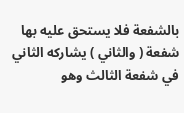بالشفعة فلا يستحق عليه بها شفعة ( والثاني ) يشاركه الثاني في شفعة الثالث وهو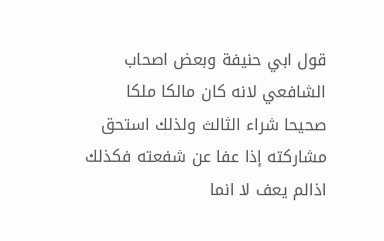قول ابي حنيفة وبعض اصحاب الشافعي لانه كان مالكا ملكا صحيحا شراء الثالث ولذلك استحق مشاركته إذا عفا عن شفعته فكذلك اذالم يعف لا انما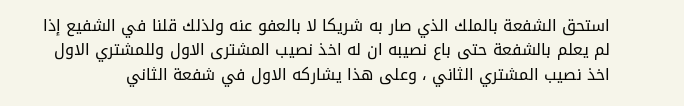استحق الشفعة بالملك الذي صار به شريكا لا بالعفو عنه ولذلك قلنا في الشفيع إذا لم يعلم بالشفعة حتى باع نصيبه ان له اخذ نصيب المشترى الاول وللمشتري الاول اخذ نصيب المشتري الثاني ، وعلى هذا يشاركه الاول في شفعة الثاني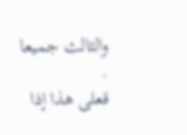والثالث جميعا .
قعلى هذا إذا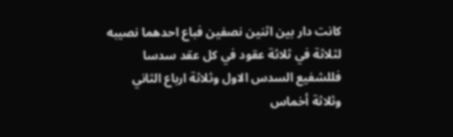كانت دار بين اثنين نصفين فباع احدهما نصيبه لثلاثة في ثلاثة عقود في كل عقد سدسا فللشفيع السدس الاول وثلاثة ارباع الثاني وثلاثة أخماس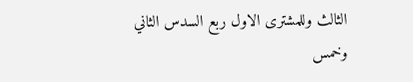الثالث وللمشترى الاول ربع السدس الثاني وخمس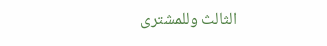الثالث وللمشترى